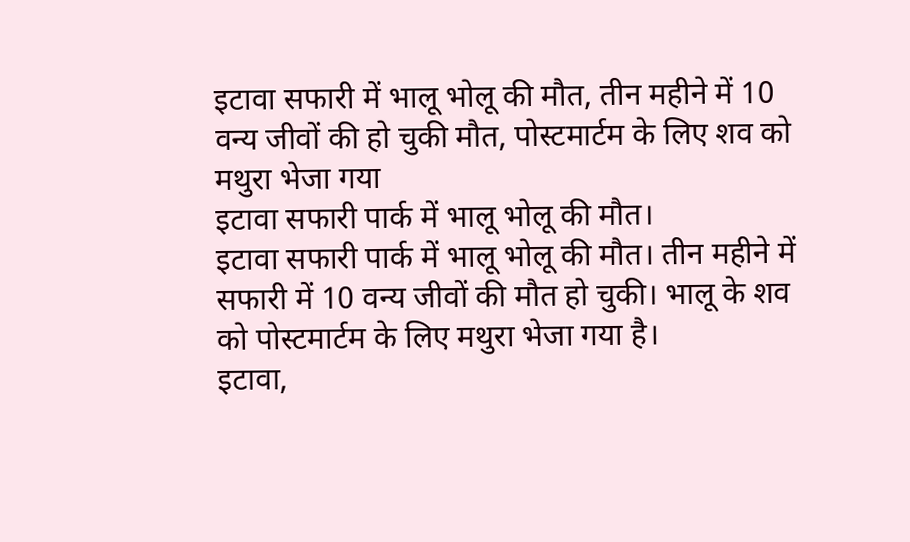इटावा सफारी में भालू भोलू की मौत, तीन महीने में 10 वन्य जीवों की हो चुकी मौत, पोस्टमार्टम के लिए शव को मथुरा भेजा गया
इटावा सफारी पार्क में भालू भोलू की मौत।
इटावा सफारी पार्क में भालू भोलू की मौत। तीन महीने में सफारी में 10 वन्य जीवों की मौत हो चुकी। भालू के शव को पोस्टमार्टम के लिए मथुरा भेजा गया है।
इटावा,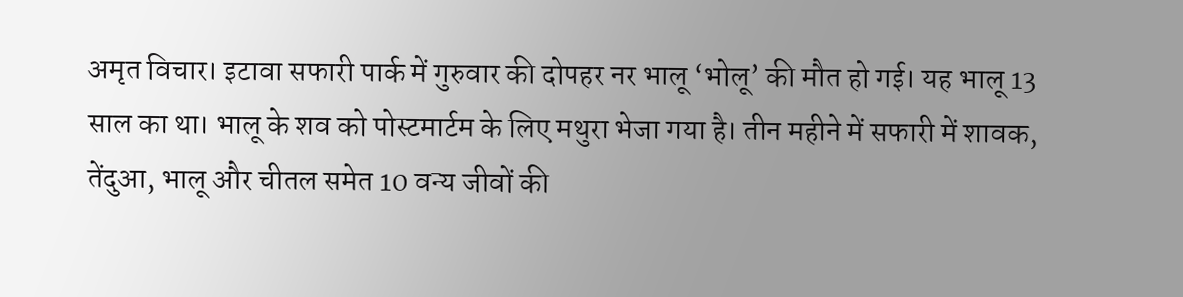अमृत विचार। इटावा सफारी पार्क में गुरुवार की दोपहर नर भालू ‘भोलू’ की मौत हो गई। यह भालू 13 साल का था। भालू के शव को पोस्टमार्टम के लिए मथुरा भेजा गया है। तीन महीने में सफारी में शावक, तेंदुआ, भालू और चीतल समेत 10 वन्य जीवों की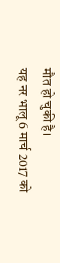मौत हो चुकी है।
यह नर भालू 6 मार्च 2017 को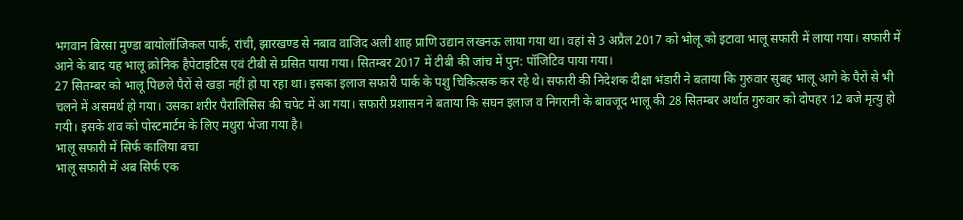भगवान बिरसा मुण्डा बायोलॉजिकल पार्क, रांची, झारखण्ड से नबाव वाजिद अली शाह प्राणि उद्यान लखनऊ लाया गया था। वहां से 3 अप्रैल 2017 को भोलू को इटावा भालू सफारी में लाया गया। सफारी में आने के बाद यह भालू क्रोनिक हैपेटाइटिस एवं टीबी से ग्रसित पाया गया। सितम्बर 2017 में टीबी की जांच में पुन: पॉजिटिव पाया गया।
27 सितम्बर को भालू पिछले पैरों से खड़ा नहीं हो पा रहा था। इसका इलाज सफारी पार्क के पशु चिकित्सक कर रहे थे। सफारी की निदेशक दीक्षा भंडारी ने बताया कि गुरुवार सुबह भालू आगे के पैरों से भी चलने में असमर्थ हो गया। उसका शरीर पैरालिसिस की चपेट में आ गया। सफारी प्रशासन ने बताया कि सघन इलाज व निगरानी के बावजूद भालू की 28 सितम्बर अर्थात गुरुवार को दोपहर 12 बजे मृत्यु हो गयी। इसके शव को पोस्टमार्टम के लिए मथुरा भेजा गया है।
भालू सफारी में सिर्फ कालिया बचा
भालू सफारी में अब सिर्फ एक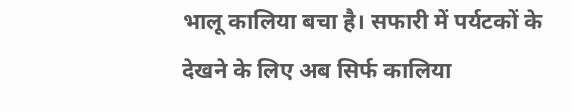भालू कालिया बचा है। सफारी में पर्यटकों के देखने के लिए अब सिर्फ कालिया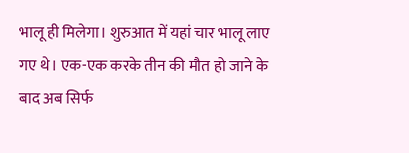भालू ही मिलेगा। शुरुआत में यहां चार भालू लाए गए थे। एक-एक करके तीन की मौत हो जाने के बाद अब सिर्फ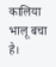कालिया भालू बचा है।